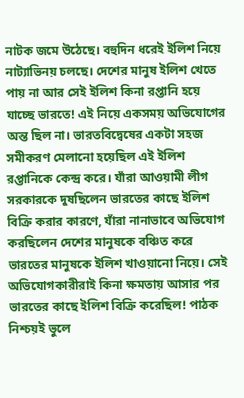নাটক জমে উঠেছে। বহুদিন ধরেই ইলিশ নিয়ে নাট্যাভিনয় চলছে। দেশের মানুষ ইলিশ খেতে পায় না আর সেই ইলিশ কিনা রপ্তানি হয়ে যাচ্ছে ভারতে! এই নিয়ে একসময় অভিযোগের অন্ত ছিল না। ভারতবিদ্বেষের একটা সহজ সমীকরণ মেলানো হয়েছিল এই ইলিশ রপ্তানিকে কেন্দ্র করে। যাঁরা আওয়ামী লীগ সরকারকে দুষছিলেন ভারতের কাছে ইলিশ বিক্রি করার কারণে, যাঁরা নানাভাবে অভিযোগ করছিলেন দেশের মানুষকে বঞ্চিত করে ভারতের মানুষকে ইলিশ খাওয়ানো নিয়ে। সেই অভিযোগকারীরাই কিনা ক্ষমতায় আসার পর ভারতের কাছে ইলিশ বিক্রি করেছিল! পাঠক নিশ্চয়ই ভুলে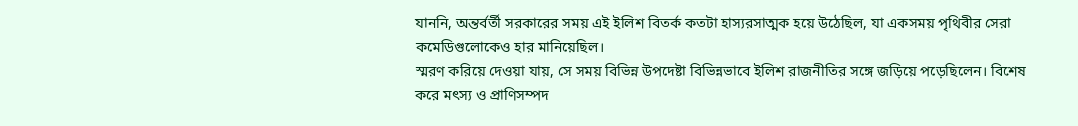যাননি, অন্তর্বর্তী সরকারের সময় এই ইলিশ বিতর্ক কতটা হাস্যরসাত্মক হয়ে উঠেছিল, যা একসময় পৃথিবীর সেরা কমেডিগুলোকেও হার মানিয়েছিল।
স্মরণ করিয়ে দেওয়া যায়, সে সময় বিভিন্ন উপদেষ্টা বিভিন্নভাবে ইলিশ রাজনীতির সঙ্গে জড়িয়ে পড়েছিলেন। বিশেষ করে মৎস্য ও প্রাণিসম্পদ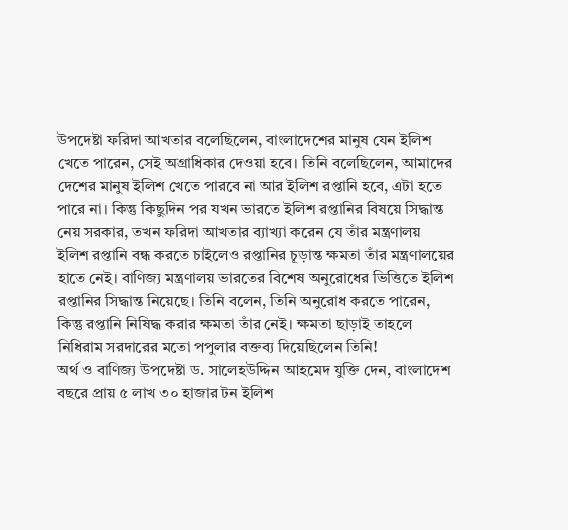উপদেষ্টা ফরিদা আখতার বলেছিলেন, বাংলাদেশের মানুষ যেন ইলিশ খেতে পারেন, সেই অগ্রাধিকার দেওয়া হবে। তিনি বলেছিলেন, আমাদের দেশের মানুষ ইলিশ খেতে পারবে না আর ইলিশ রপ্তানি হবে, এটা হতে পারে না। কিন্তু কিছুদিন পর যখন ভারতে ইলিশ রপ্তানির বিষয়ে সিদ্ধান্ত নেয় সরকার, তখন ফরিদা আখতার ব্যাখ্যা করেন যে তাঁর মন্ত্রণালয় ইলিশ রপ্তানি বন্ধ করতে চাইলেও রপ্তানির চূড়ান্ত ক্ষমতা তাঁর মন্ত্রণালয়ের হাতে নেই। বাণিজ্য মন্ত্রণালয় ভারতের বিশেষ অনুরোধের ভিত্তিতে ইলিশ রপ্তানির সিদ্ধান্ত নিয়েছে। তিনি বলেন, তিনি অনুরোধ করতে পারেন, কিন্তু রপ্তানি নিষিদ্ধ করার ক্ষমতা তাঁর নেই। ক্ষমতা ছাড়াই তাহলে নিধিরাম সরদারের মতো পপুলার বক্তব্য দিয়েছিলেন তিনি!
অর্থ ও বাণিজ্য উপদেষ্টা ড. সালেহউদ্দিন আহমেদ যুক্তি দেন, বাংলাদেশ বছরে প্রায় ৫ লাখ ৩০ হাজার টন ইলিশ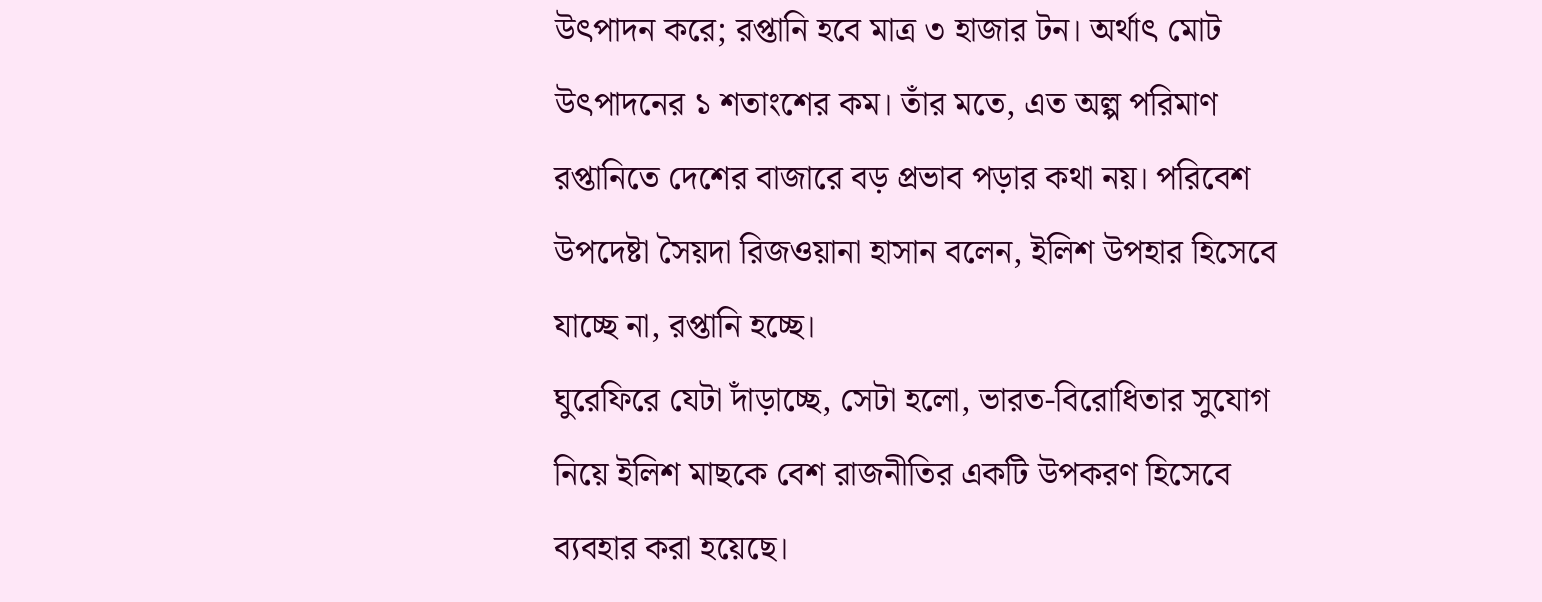উৎপাদন করে; রপ্তানি হবে মাত্র ৩ হাজার টন। অর্থাৎ মোট উৎপাদনের ১ শতাংশের কম। তাঁর মতে, এত অল্প পরিমাণ রপ্তানিতে দেশের বাজারে বড় প্রভাব পড়ার কথা নয়। পরিবেশ উপদেষ্টা সৈয়দা রিজওয়ানা হাসান বলেন, ইলিশ উপহার হিসেবে যাচ্ছে না, রপ্তানি হচ্ছে।
ঘুরেফিরে যেটা দাঁড়াচ্ছে, সেটা হলো, ভারত-বিরোধিতার সুযোগ নিয়ে ইলিশ মাছকে বেশ রাজনীতির একটি উপকরণ হিসেবে ব্যবহার করা হয়েছে।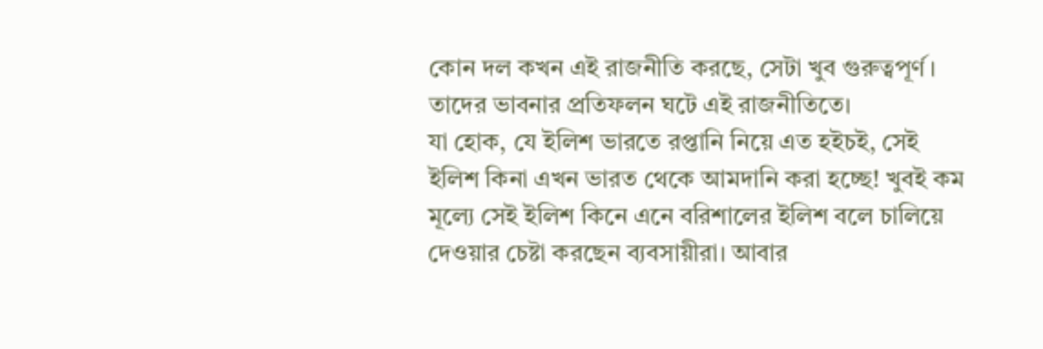কোন দল কখন এই রাজনীতি করছে, সেটা খুব গুরুত্বপূর্ণ। তাদের ভাবনার প্রতিফলন ঘটে এই রাজনীতিতে।
যা হোক, যে ইলিশ ভারতে রপ্তানি নিয়ে এত হইচই, সেই ইলিশ কিনা এখন ভারত থেকে আমদানি করা হচ্ছে! খুবই কম মূল্যে সেই ইলিশ কিনে এনে বরিশালের ইলিশ বলে চালিয়ে দেওয়ার চেষ্টা করছেন ব্যবসায়ীরা। আবার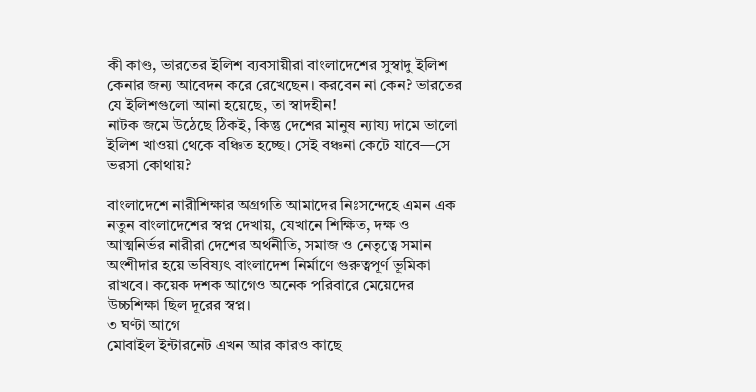কী কাণ্ড, ভারতের ইলিশ ব্যবসায়ীরা বাংলাদেশের সুস্বাদু ইলিশ কেনার জন্য আবেদন করে রেখেছেন। করবেন না কেন? ভারতের যে ইলিশগুলো আনা হয়েছে, তা স্বাদহীন!
নাটক জমে উঠেছে ঠিকই, কিন্তু দেশের মানুষ ন্যায্য দামে ভালো ইলিশ খাওয়া থেকে বঞ্চিত হচ্ছে। সেই বঞ্চনা কেটে যাবে—সে ভরসা কোথায়?

বাংলাদেশে নারীশিক্ষার অগ্রগতি আমাদের নিঃসন্দেহে এমন এক নতুন বাংলাদেশের স্বপ্ন দেখায়, যেখানে শিক্ষিত, দক্ষ ও আত্মনির্ভর নারীরা দেশের অর্থনীতি, সমাজ ও নেতৃত্বে সমান অংশীদার হয়ে ভবিষ্যৎ বাংলাদেশ নির্মাণে গুরুত্বপূর্ণ ভূমিকা রাখবে। কয়েক দশক আগেও অনেক পরিবারে মেয়েদের উচ্চশিক্ষা ছিল দূরের স্বপ্ন।
৩ ঘণ্টা আগে
মোবাইল ইন্টারনেট এখন আর কারও কাছে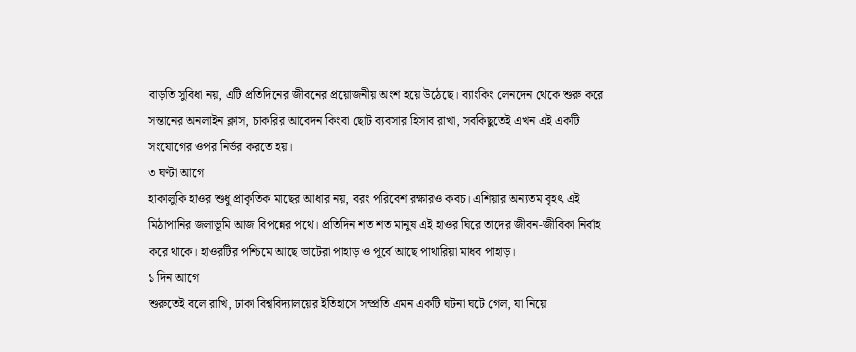বাড়তি সুবিধা নয়, এটি প্রতিদিনের জীবনের প্রয়োজনীয় অংশ হয়ে উঠেছে। ব্যাংকিং লেনদেন থেকে শুরু করে সন্তানের অনলাইন ক্লাস, চাকরির আবেদন কিংবা ছোট ব্যবসার হিসাব রাখা, সবকিছুতেই এখন এই একটি সংযোগের ওপর নির্ভর করতে হয়।
৩ ঘণ্টা আগে
হাকালুকি হাওর শুধু প্রাকৃতিক মাছের আধার নয়, বরং পরিবেশ রক্ষারও কবচ। এশিয়ার অন্যতম বৃহৎ এই মিঠাপানির জলাভূমি আজ বিপন্নের পথে। প্রতিদিন শত শত মানুষ এই হাওর ঘিরে তাদের জীবন-জীবিকা নির্বাহ করে থাকে। হাওরটির পশ্চিমে আছে ভাটেরা পাহাড় ও পূর্বে আছে পাথারিয়া মাধব পাহাড়।
১ দিন আগে
শুরুতেই বলে রাখি, ঢাকা বিশ্ববিদ্যালয়ের ইতিহাসে সম্প্রতি এমন একটি ঘটনা ঘটে গেল, যা নিয়ে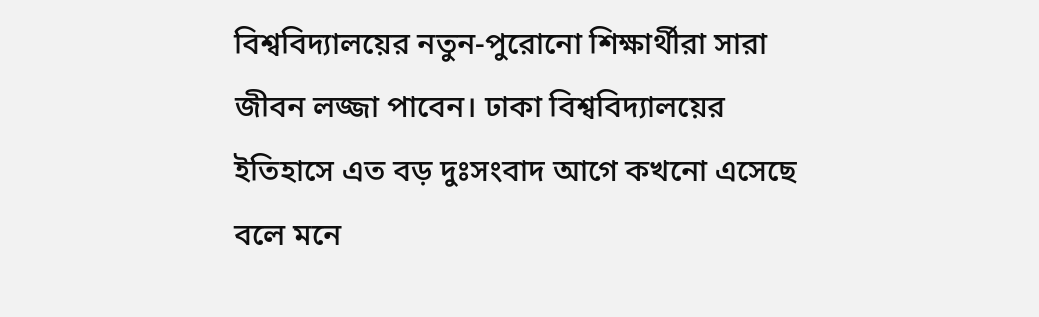বিশ্ববিদ্যালয়ের নতুন-পুরোনো শিক্ষার্থীরা সারা জীবন লজ্জা পাবেন। ঢাকা বিশ্ববিদ্যালয়ের ইতিহাসে এত বড় দুঃসংবাদ আগে কখনো এসেছে বলে মনে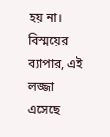হয় না। বিস্ময়ের ব্যাপার, এই লজ্জা এসেছে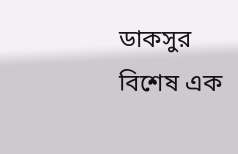ডাকসুর বিশেষ এক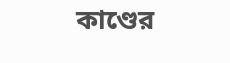কাণ্ডের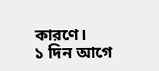কারণে।
১ দিন আগে